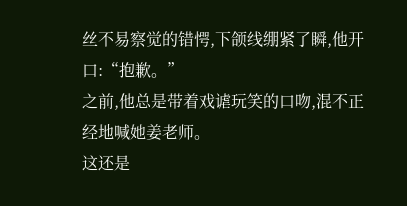丝不易察觉的错愕,下颌线绷紧了瞬,他开口:“抱歉。”
之前,他总是带着戏谑玩笑的口吻,混不正经地喊她姜老师。
这还是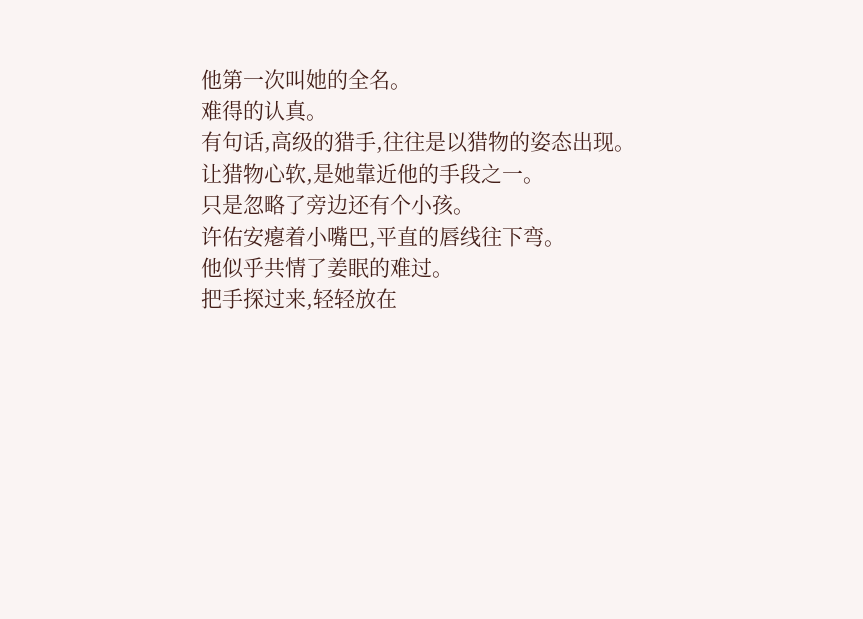他第一次叫她的全名。
难得的认真。
有句话,高级的猎手,往往是以猎物的姿态出现。
让猎物心软,是她靠近他的手段之一。
只是忽略了旁边还有个小孩。
许佑安瘪着小嘴巴,平直的唇线往下弯。
他似乎共情了姜眠的难过。
把手探过来,轻轻放在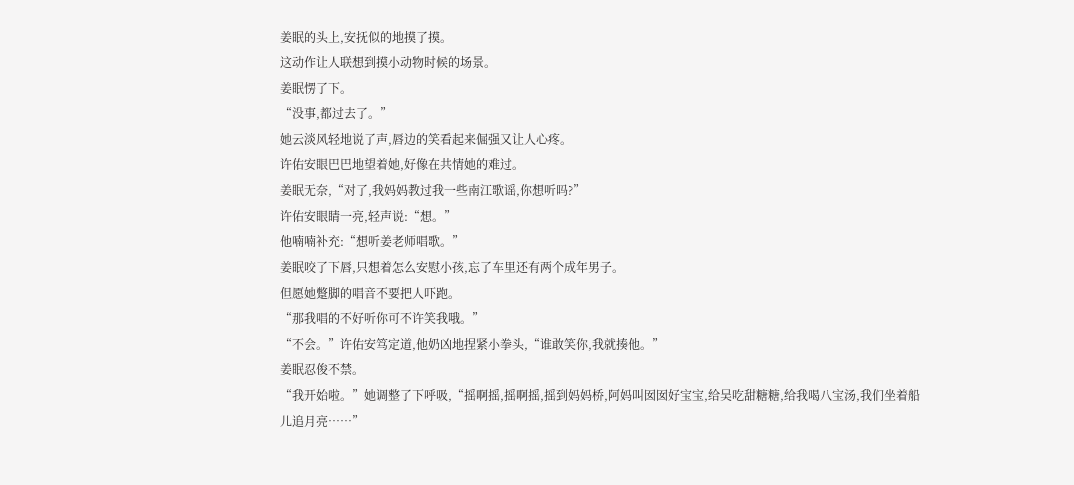姜眠的头上,安抚似的地摸了摸。
这动作让人联想到摸小动物时候的场景。
姜眠愣了下。
“没事,都过去了。”
她云淡风轻地说了声,唇边的笑看起来倔强又让人心疼。
许佑安眼巴巴地望着她,好像在共情她的难过。
姜眠无奈,“对了,我妈妈教过我一些南江歌谣,你想听吗?”
许佑安眼睛一亮,轻声说:“想。”
他喃喃补充:“想听姜老师唱歌。”
姜眠咬了下唇,只想着怎么安慰小孩,忘了车里还有两个成年男子。
但愿她蹩脚的唱音不要把人吓跑。
“那我唱的不好听你可不许笑我哦。”
“不会。”许佑安笃定道,他奶凶地捏紧小拳头,“谁敢笑你,我就揍他。”
姜眠忍俊不禁。
“我开始啦。”她调整了下呼吸,“摇啊摇,摇啊摇,摇到妈妈桥,阿妈叫囡囡好宝宝,给吴吃甜糖糖,给我喝八宝汤,我们坐着船儿追月亮……”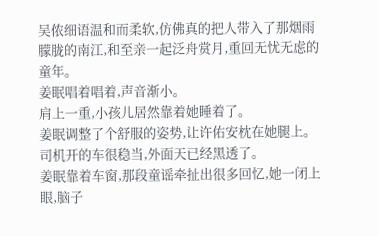吴侬细语温和而柔软,仿佛真的把人带入了那烟雨朦胧的南江,和至亲一起泛舟赏月,重回无忧无虑的童年。
姜眠唱着唱着,声音渐小。
肩上一重,小孩儿居然靠着她睡着了。
姜眠调整了个舒服的姿势,让许佑安枕在她腿上。
司机开的车很稳当,外面天已经黑透了。
姜眠靠着车窗,那段童谣牵扯出很多回忆,她一闭上眼,脑子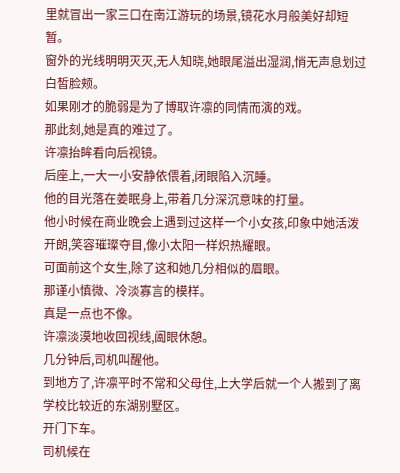里就冒出一家三口在南江游玩的场景,镜花水月般美好却短暂。
窗外的光线明明灭灭,无人知晓,她眼尾溢出湿润,悄无声息划过白皙脸颊。
如果刚才的脆弱是为了博取许凛的同情而演的戏。
那此刻,她是真的难过了。
许凛抬眸看向后视镜。
后座上,一大一小安静依偎着,闭眼陷入沉睡。
他的目光落在姜眠身上,带着几分深沉意味的打量。
他小时候在商业晚会上遇到过这样一个小女孩,印象中她活泼开朗,笑容璀璨夺目,像小太阳一样炽热耀眼。
可面前这个女生,除了这和她几分相似的眉眼。
那谨小慎微、冷淡寡言的模样。
真是一点也不像。
许凛淡漠地收回视线,阖眼休憩。
几分钟后,司机叫醒他。
到地方了,许凛平时不常和父母住,上大学后就一个人搬到了离学校比较近的东湖别墅区。
开门下车。
司机候在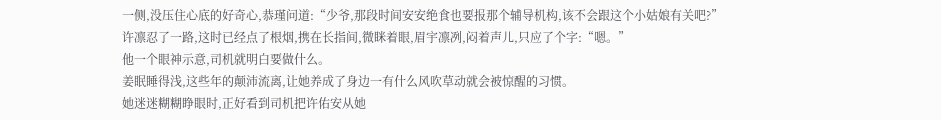一侧,没压住心底的好奇心,恭瑾问道:“少爷,那段时间安安绝食也要报那个辅导机构,该不会跟这个小姑娘有关吧?”
许凛忍了一路,这时已经点了根烟,携在长指间,微眯着眼,眉宇凛冽,闷着声儿,只应了个字:“嗯。”
他一个眼神示意,司机就明白要做什么。
姜眠睡得浅,这些年的颠沛流离,让她养成了身边一有什么风吹草动就会被惊醒的习惯。
她迷迷糊糊睁眼时,正好看到司机把许佑安从她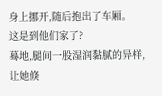身上挪开,随后抱出了车厢。
这是到他们家了?
蓦地,腿间一股湿润黏腻的异样,让她倏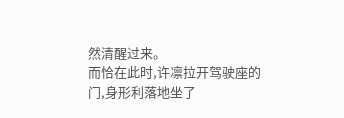然清醒过来。
而恰在此时,许凛拉开驾驶座的门,身形利落地坐了